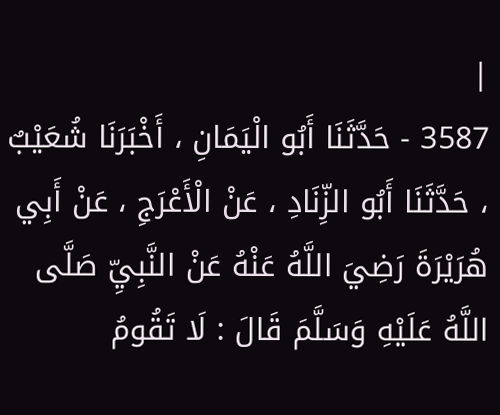|
3587 - حَدَّثَنَا أَبُو الْيَمَانِ ، أَخْبَرَنَا شُعَيْبٌ ، حَدَّثَنَا أَبُو الزِّنَادِ ، عَنْ الْأَعْرَجِ ، عَنْ أَبِي هُرَيْرَةَ رَضِيَ اللَّهُ عَنْهُ عَنْ النَّبِيِّ صَلَّى اللَّهُ عَلَيْهِ وَسَلَّمَ قَالَ : لَا تَقُومُ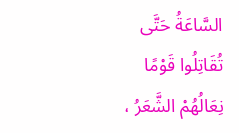السَّاعَةُ حَتَّى تُقَاتِلُوا قَوْمًا نِعَالُهُمْ الشَّعَرُ ،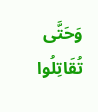وَحَتَّى تُقَاتِلُوا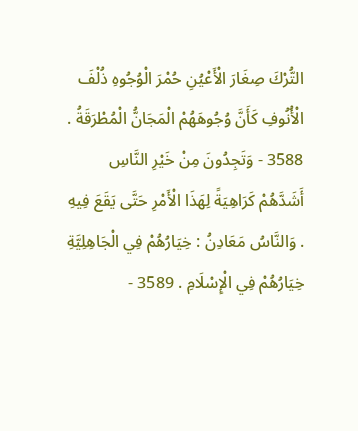التُّرْكَ صِغَارَ الْأَعْيُنِ حُمْرَ الْوُجُوهِ ذُلْفَ الْأُنُوفِ كَأَنَّ وُجُوهَهُمْ الْمَجَانُّ الْمُطْرَقَةُ . 3588 - وَتَجِدُونَ مِنْ خَيْرِ النَّاسِ أَشَدَّهُمْ كَرَاهِيَةً لِهَذَا الْأَمْرِ حَتَّى يَقَعَ فِيهِ . وَالنَّاسُ مَعَادِنُ : خِيَارُهُمْ فِي الْجَاهِلِيَّةِ خِيَارُهُمْ فِي الْإِسْلَامِ . 3589 -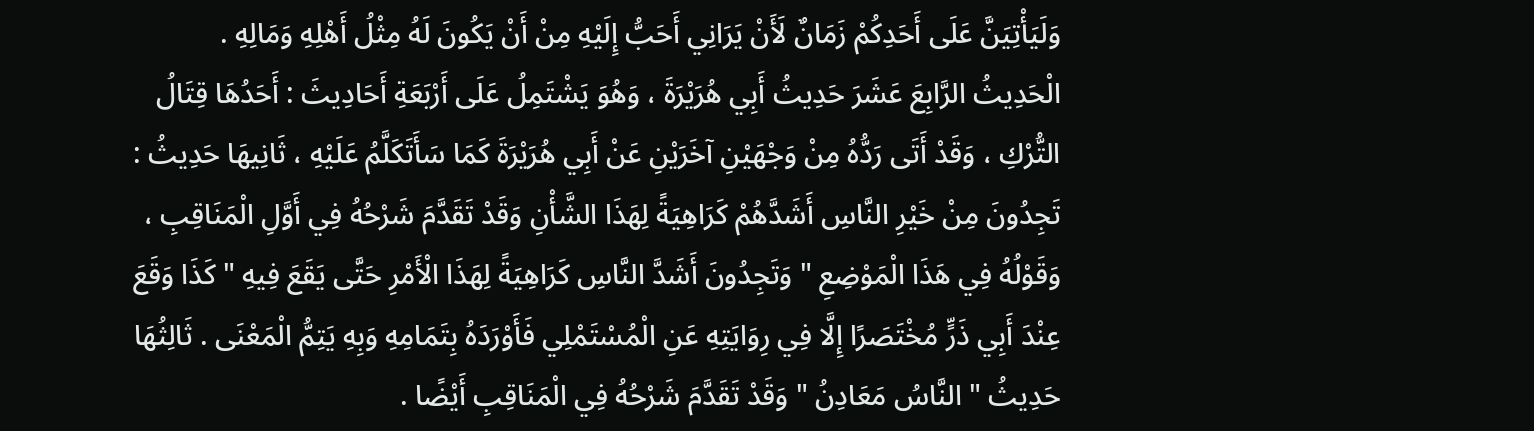وَلَيَأْتِيَنَّ عَلَى أَحَدِكُمْ زَمَانٌ لَأَنْ يَرَانِي أَحَبُّ إِلَيْهِ مِنْ أَنْ يَكُونَ لَهُ مِثْلُ أَهْلِهِ وَمَالِهِ .
الْحَدِيثُ الرَّابِعَ عَشَرَ حَدِيثُ أَبِي هُرَيْرَةَ ، وَهُوَ يَشْتَمِلُ عَلَى أَرْبَعَةِ أَحَادِيثَ : أَحَدُهَا قِتَالُ التُّرْكِ ، وَقَدْ أَتَى رَدُّهُ مِنْ وَجْهَيْنِ آخَرَيْنِ عَنْ أَبِي هُرَيْرَةَ كَمَا سَأَتَكَلَّمُ عَلَيْهِ ، ثَانِيهَا حَدِيثُ : تَجِدُونَ مِنْ خَيْرِ النَّاسِ أَشَدَّهُمْ كَرَاهِيَةً لِهَذَا الشَّأْنِ وَقَدْ تَقَدَّمَ شَرْحُهُ فِي أَوَّلِ الْمَنَاقِبِ ، وَقَوْلُهُ فِي هَذَا الْمَوْضِعِ " وَتَجِدُونَ أَشَدَّ النَّاسِ كَرَاهِيَةً لِهَذَا الْأَمْرِ حَتَّى يَقَعَ فِيهِ " كَذَا وَقَعَ عِنْدَ أَبِي ذَرٍّ مُخْتَصَرًا إِلَّا فِي رِوَايَتِهِ عَنِ الْمُسْتَمْلِي فَأَوْرَدَهُ بِتَمَامِهِ وَبِهِ يَتِمُّ الْمَعْنَى . ثَالِثُهَا حَدِيثُ " النَّاسُ مَعَادِنُ " وَقَدْ تَقَدَّمَ شَرْحُهُ فِي الْمَنَاقِبِ أَيْضًا .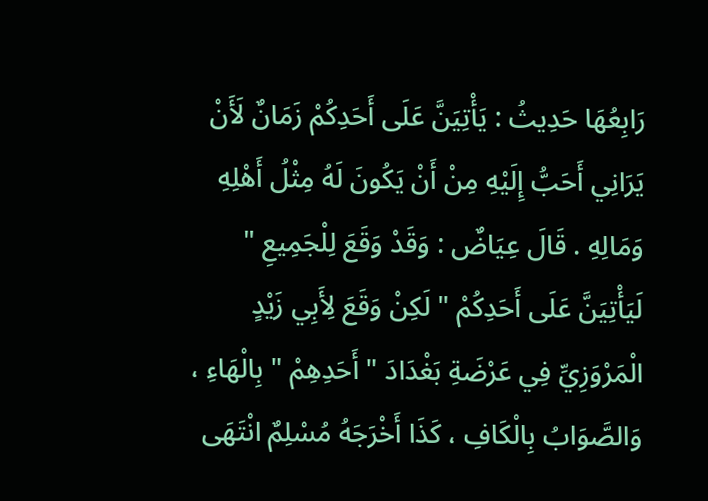رَابِعُهَا حَدِيثُ : يَأْتِيَنَّ عَلَى أَحَدِكُمْ زَمَانٌ لَأَنْ يَرَانِي أَحَبُّ إِلَيْهِ مِنْ أَنْ يَكُونَ لَهُ مِثْلُ أَهْلِهِ وَمَالِهِ . قَالَ عِيَاضٌ : وَقَدْ وَقَعَ لِلْجَمِيعِ " لَيَأْتِيَنَّ عَلَى أَحَدِكُمْ " لَكِنْ وَقَعَ لِأَبِي زَيْدٍ الْمَرْوَزِيِّ فِي عَرْضَةِ بَغْدَادَ " أَحَدِهِمْ " بِالْهَاءِ ، وَالصَّوَابُ بِالْكَافِ ، كَذَا أَخْرَجَهُ مُسْلِمٌ انْتَهَى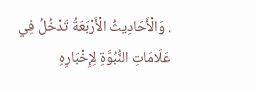. وَالْأَحَادِيثُ الْأَرْبَعَةُ تَدْخُلُ فِي عَلَامَاتِ النُّبُوَّةِ لِإِخْبَارِهِ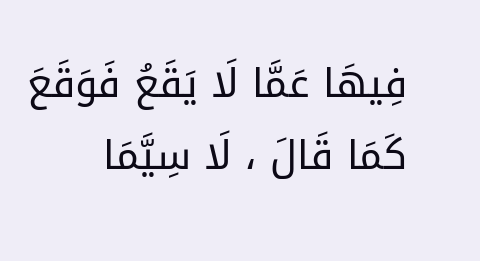فِيهَا عَمَّا لَا يَقَعُ فَوَقَعَ كَمَا قَالَ ، لَا سِيَّمَا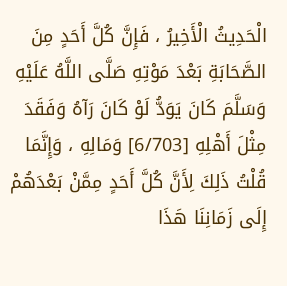الْحَدِيثُ الْأَخِيرُ ، فَإِنَّ كُلَّ أَحَدٍ مِنَ الصَّحَابَةِ بَعْدَ مَوْتِهِ صَلَّى اللَّهُ عَلَيْهِ وَسَلَّمَ كَانَ يَوَدُّ لَوْ كَانَ رَآهُ وَفَقَدَ مِثْلَ أَهْلِهِ [6/703] وَمَالِهِ ، وَإِنَّمَا قُلْتُ ذَلِكَ لِأَنَّ كُلَّ أَحَدٍ مِمَّنْ بَعْدَهُمْ إِلَى زَمَانِنَا هَذَا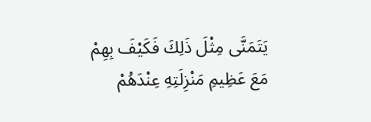يَتَمَنَّى مِثْلَ ذَلِكَ فَكَيْفَ بِهِمْ مَعَ عَظِيمِ مَنْزِلَتِهِ عِنْدَهُمْ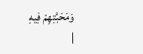وَمَحَبَّتِهِمْ فِيهِ
|